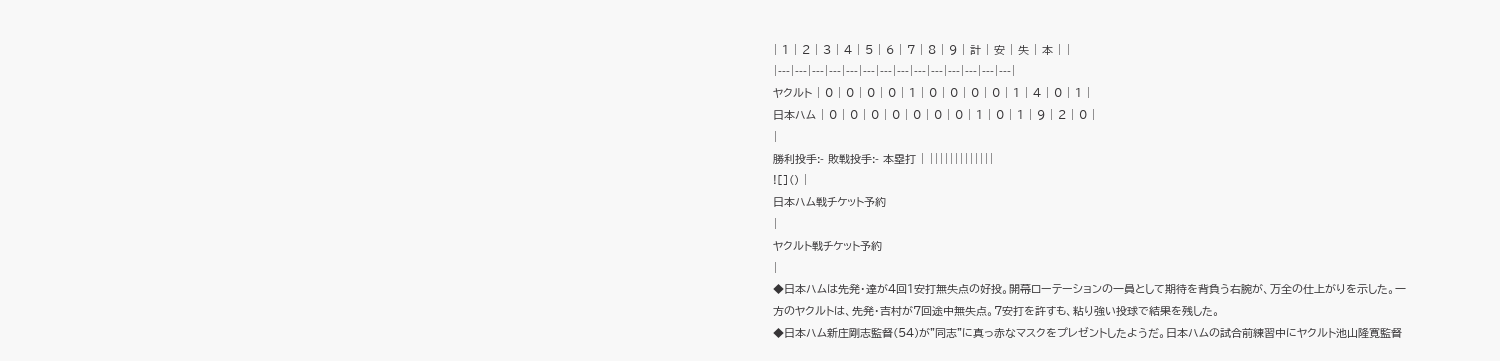| 1 | 2 | 3 | 4 | 5 | 6 | 7 | 8 | 9 | 計 | 安 | 失 | 本 | |
|---|---|---|---|---|---|---|---|---|---|---|---|---|---|
ヤクルト | 0 | 0 | 0 | 0 | 1 | 0 | 0 | 0 | 0 | 1 | 4 | 0 | 1 |
日本ハム | 0 | 0 | 0 | 0 | 0 | 0 | 0 | 1 | 0 | 1 | 9 | 2 | 0 |
|
勝利投手:- 敗戦投手:- 本塁打 | |||||||||||||
![]() |
日本ハム戦チケット予約
|
ヤクルト戦チケット予約
|
◆日本ハムは先発・達が4回1安打無失点の好投。開幕ローテーションの一員として期待を背負う右腕が、万全の仕上がりを示した。一方のヤクルトは、先発・吉村が7回途中無失点。7安打を許すも、粘り強い投球で結果を残した。
◆日本ハム新庄剛志監督(54)が"同志"に真っ赤なマスクをプレゼントしたようだ。日本ハムの試合前練習中にヤクルト池山隆寛監督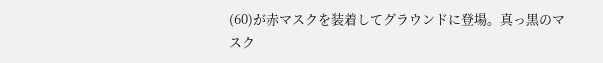(60)が赤マスクを装着してグラウンドに登場。真っ黒のマスク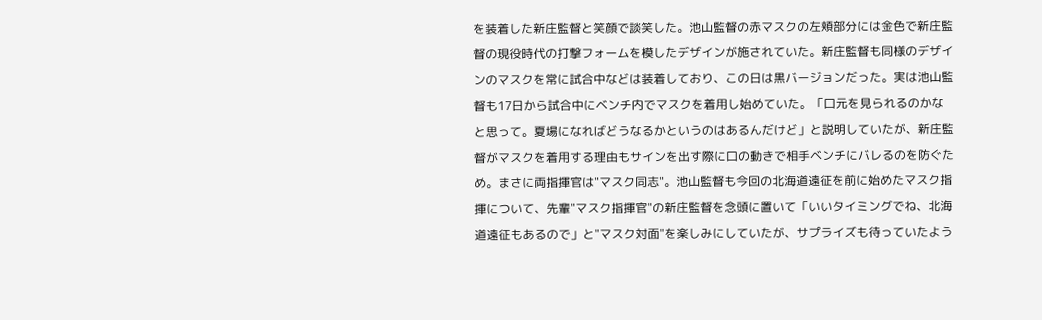を装着した新庄監督と笑顔で談笑した。池山監督の赤マスクの左頬部分には金色で新庄監督の現役時代の打撃フォームを模したデザインが施されていた。新庄監督も同様のデザインのマスクを常に試合中などは装着しており、この日は黒バージョンだった。実は池山監督も17日から試合中にベンチ内でマスクを着用し始めていた。「口元を見られるのかなと思って。夏場になればどうなるかというのはあるんだけど」と説明していたが、新庄監督がマスクを着用する理由もサインを出す際に口の動きで相手ベンチにバレるのを防ぐため。まさに両指揮官は"マスク同志"。池山監督も今回の北海道遠征を前に始めたマスク指揮について、先輩"マスク指揮官"の新庄監督を念頭に置いて「いいタイミングでね、北海道遠征もあるので」と"マスク対面"を楽しみにしていたが、サプライズも待っていたよう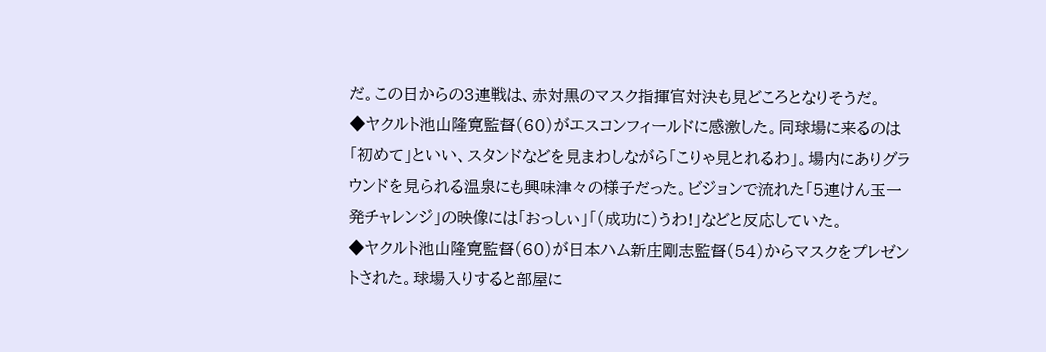だ。この日からの3連戦は、赤対黒のマスク指揮官対決も見どころとなりそうだ。
◆ヤクルト池山隆寛監督(60)がエスコンフィールドに感激した。同球場に来るのは「初めて」といい、スタンドなどを見まわしながら「こりゃ見とれるわ」。場内にありグラウンドを見られる温泉にも興味津々の様子だった。ビジョンで流れた「5連けん玉一発チャレンジ」の映像には「おっしぃ」「(成功に)うわ!」などと反応していた。
◆ヤクルト池山隆寛監督(60)が日本ハム新庄剛志監督(54)からマスクをプレゼントされた。球場入りすると部屋に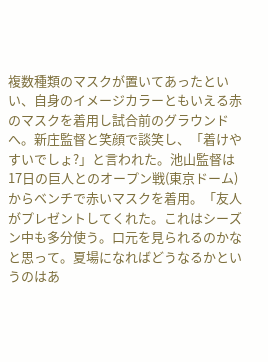複数種類のマスクが置いてあったといい、自身のイメージカラーともいえる赤のマスクを着用し試合前のグラウンドへ。新庄監督と笑顔で談笑し、「着けやすいでしょ?」と言われた。池山監督は17日の巨人とのオープン戦(東京ドーム)からベンチで赤いマスクを着用。「友人がプレゼントしてくれた。これはシーズン中も多分使う。口元を見られるのかなと思って。夏場になればどうなるかというのはあ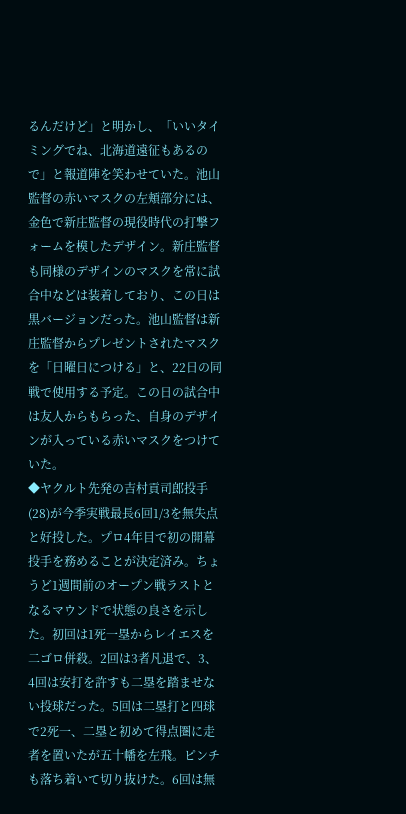るんだけど」と明かし、「いいタイミングでね、北海道遠征もあるので」と報道陣を笑わせていた。池山監督の赤いマスクの左頬部分には、金色で新庄監督の現役時代の打撃フォームを模したデザイン。新庄監督も同様のデザインのマスクを常に試合中などは装着しており、この日は黒バージョンだった。池山監督は新庄監督からプレゼントされたマスクを「日曜日につける」と、22日の同戦で使用する予定。この日の試合中は友人からもらった、自身のデザインが入っている赤いマスクをつけていた。
◆ヤクルト先発の吉村貢司郎投手(28)が今季実戦最長6回1/3を無失点と好投した。プロ4年目で初の開幕投手を務めることが決定済み。ちょうど1週間前のオープン戦ラストとなるマウンドで状態の良さを示した。初回は1死一塁からレイエスを二ゴロ併殺。2回は3者凡退で、3、4回は安打を許すも二塁を踏ませない投球だった。5回は二塁打と四球で2死一、二塁と初めて得点圏に走者を置いたが五十幡を左飛。ピンチも落ち着いて切り抜けた。6回は無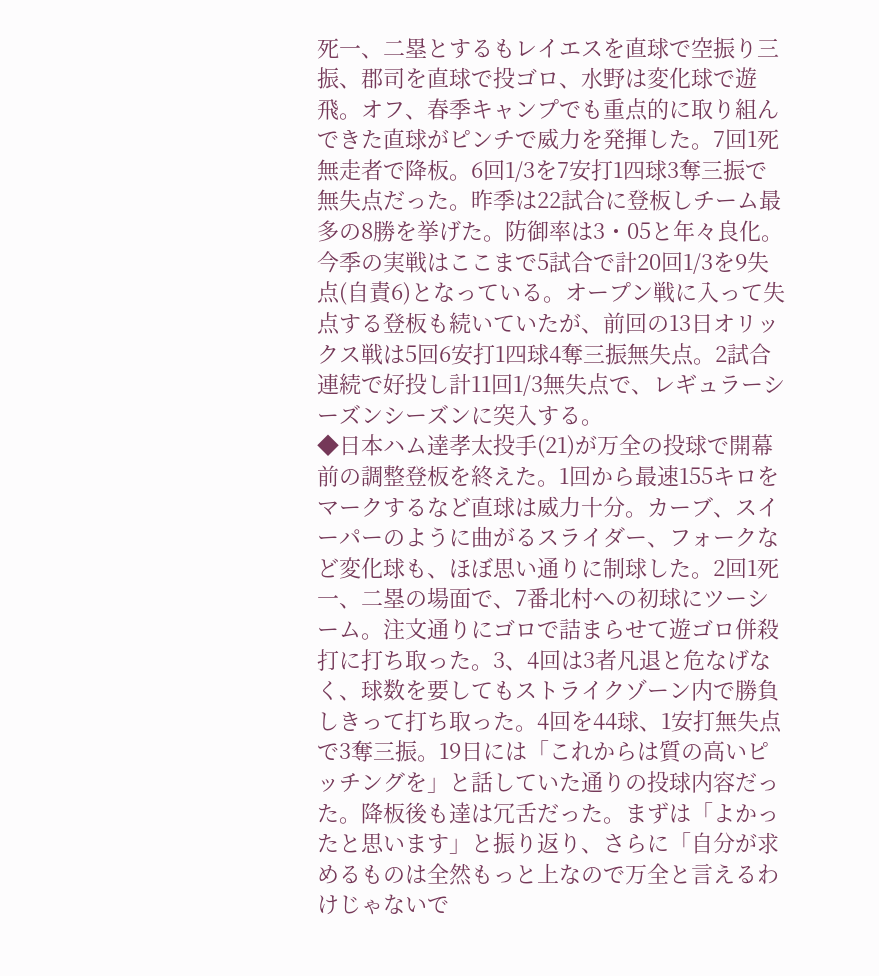死一、二塁とするもレイエスを直球で空振り三振、郡司を直球で投ゴロ、水野は変化球で遊飛。オフ、春季キャンプでも重点的に取り組んできた直球がピンチで威力を発揮した。7回1死無走者で降板。6回1/3を7安打1四球3奪三振で無失点だった。昨季は22試合に登板しチーム最多の8勝を挙げた。防御率は3・05と年々良化。今季の実戦はここまで5試合で計20回1/3を9失点(自責6)となっている。オープン戦に入って失点する登板も続いていたが、前回の13日オリックス戦は5回6安打1四球4奪三振無失点。2試合連続で好投し計11回1/3無失点で、レギュラーシーズンシーズンに突入する。
◆日本ハム達孝太投手(21)が万全の投球で開幕前の調整登板を終えた。1回から最速155キロをマークするなど直球は威力十分。カーブ、スイーパーのように曲がるスライダー、フォークなど変化球も、ほぼ思い通りに制球した。2回1死一、二塁の場面で、7番北村への初球にツーシーム。注文通りにゴロで詰まらせて遊ゴロ併殺打に打ち取った。3、4回は3者凡退と危なげなく、球数を要してもストライクゾーン内で勝負しきって打ち取った。4回を44球、1安打無失点で3奪三振。19日には「これからは質の高いピッチングを」と話していた通りの投球内容だった。降板後も達は冗舌だった。まずは「よかったと思います」と振り返り、さらに「自分が求めるものは全然もっと上なので万全と言えるわけじゃないで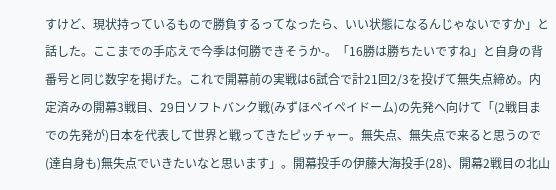すけど、現状持っているもので勝負するってなったら、いい状態になるんじゃないですか」と話した。ここまでの手応えで今季は何勝できそうか-。「16勝は勝ちたいですね」と自身の背番号と同じ数字を掲げた。これで開幕前の実戦は6試合で計21回2/3を投げて無失点締め。内定済みの開幕3戦目、29日ソフトバンク戦(みずほペイペイドーム)の先発へ向けて「(2戦目までの先発が)日本を代表して世界と戦ってきたピッチャー。無失点、無失点で来ると思うので(達自身も)無失点でいきたいなと思います」。開幕投手の伊藤大海投手(28)、開幕2戦目の北山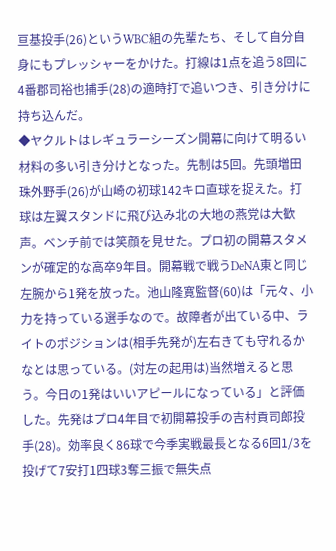亘基投手(26)というWBC組の先輩たち、そして自分自身にもプレッシャーをかけた。打線は1点を追う8回に4番郡司裕也捕手(28)の適時打で追いつき、引き分けに持ち込んだ。
◆ヤクルトはレギュラーシーズン開幕に向けて明るい材料の多い引き分けとなった。先制は5回。先頭増田珠外野手(26)が山崎の初球142キロ直球を捉えた。打球は左翼スタンドに飛び込み北の大地の燕党は大歓声。ベンチ前では笑顔を見せた。プロ初の開幕スタメンが確定的な高卒9年目。開幕戦で戦うDeNA東と同じ左腕から1発を放った。池山隆寛監督(60)は「元々、小力を持っている選手なので。故障者が出ている中、ライトのポジションは(相手先発が)左右きても守れるかなとは思っている。(対左の起用は)当然増えると思う。今日の1発はいいアピールになっている」と評価した。先発はプロ4年目で初開幕投手の吉村貢司郎投手(28)。効率良く86球で今季実戦最長となる6回1/3を投げて7安打1四球3奪三振で無失点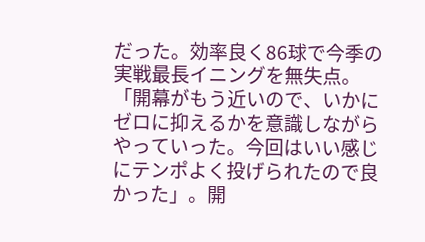だった。効率良く86球で今季の実戦最長イニングを無失点。「開幕がもう近いので、いかにゼロに抑えるかを意識しながらやっていった。今回はいい感じにテンポよく投げられたので良かった」。開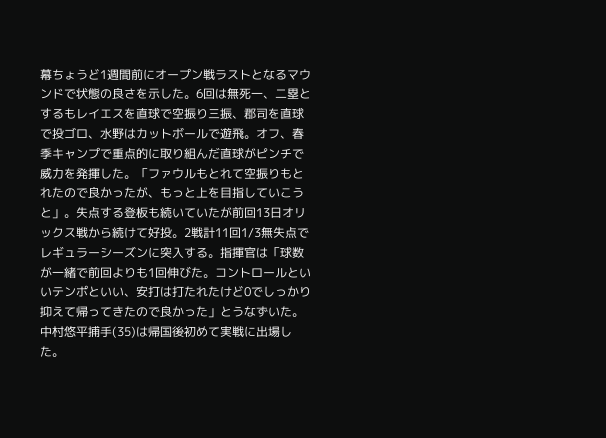幕ちょうど1週間前にオープン戦ラストとなるマウンドで状態の良さを示した。6回は無死一、二塁とするもレイエスを直球で空振り三振、郡司を直球で投ゴロ、水野はカットボールで遊飛。オフ、春季キャンプで重点的に取り組んだ直球がピンチで威力を発揮した。「ファウルもとれて空振りもとれたので良かったが、もっと上を目指していこうと」。失点する登板も続いていたが前回13日オリックス戦から続けて好投。2戦計11回1/3無失点でレギュラーシーズンに突入する。指揮官は「球数が一緒で前回よりも1回伸びた。コントロールといいテンポといい、安打は打たれたけど0でしっかり抑えて帰ってきたので良かった」とうなずいた。中村悠平捕手(35)は帰国後初めて実戦に出場した。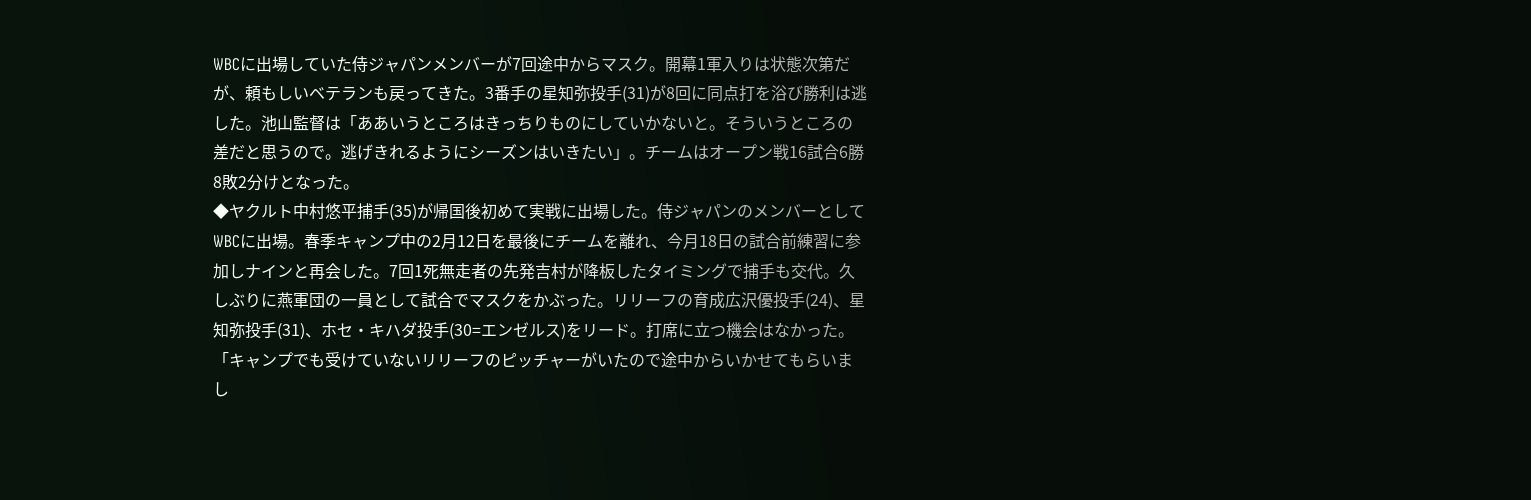WBCに出場していた侍ジャパンメンバーが7回途中からマスク。開幕1軍入りは状態次第だが、頼もしいベテランも戻ってきた。3番手の星知弥投手(31)が8回に同点打を浴び勝利は逃した。池山監督は「ああいうところはきっちりものにしていかないと。そういうところの差だと思うので。逃げきれるようにシーズンはいきたい」。チームはオープン戦16試合6勝8敗2分けとなった。
◆ヤクルト中村悠平捕手(35)が帰国後初めて実戦に出場した。侍ジャパンのメンバーとしてWBCに出場。春季キャンプ中の2月12日を最後にチームを離れ、今月18日の試合前練習に参加しナインと再会した。7回1死無走者の先発吉村が降板したタイミングで捕手も交代。久しぶりに燕軍団の一員として試合でマスクをかぶった。リリーフの育成広沢優投手(24)、星知弥投手(31)、ホセ・キハダ投手(30=エンゼルス)をリード。打席に立つ機会はなかった。「キャンプでも受けていないリリーフのピッチャーがいたので途中からいかせてもらいまし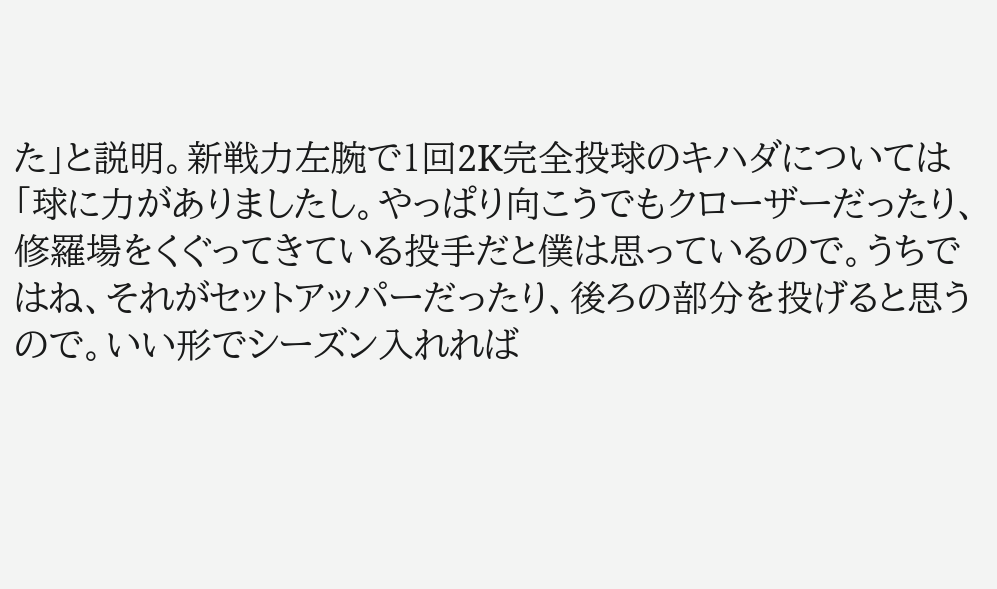た」と説明。新戦力左腕で1回2K完全投球のキハダについては「球に力がありましたし。やっぱり向こうでもクローザーだったり、修羅場をくぐってきている投手だと僕は思っているので。うちではね、それがセットアッパーだったり、後ろの部分を投げると思うので。いい形でシーズン入れれば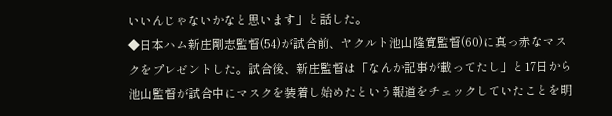いいんじゃないかなと思います」と話した。
◆日本ハム新庄剛志監督(54)が試合前、ヤクルト池山隆寛監督(60)に真っ赤なマスクをプレゼントした。試合後、新庄監督は「なんか記事が載ってたし」と17日から池山監督が試合中にマスクを装着し始めたという報道をチェックしていたことを明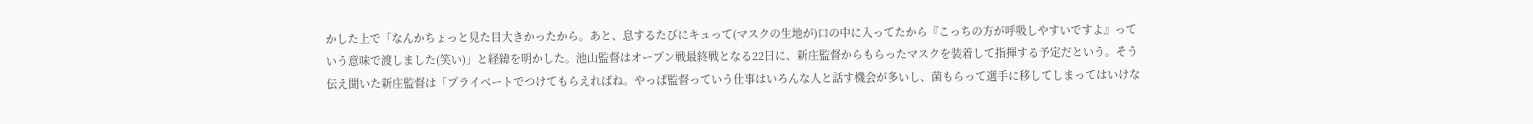かした上で「なんかちょっと見た目大きかったから。あと、息するたびにキュって(マスクの生地が)口の中に入ってたから『こっちの方が呼吸しやすいですよ』っていう意味で渡しました(笑い)」と経緯を明かした。池山監督はオープン戦最終戦となる22日に、新庄監督からもらったマスクを装着して指揮する予定だという。そう伝え聞いた新庄監督は「プライベートでつけてもらえればね。やっぱ監督っていう仕事はいろんな人と話す機会が多いし、菌もらって選手に移してしまってはいけな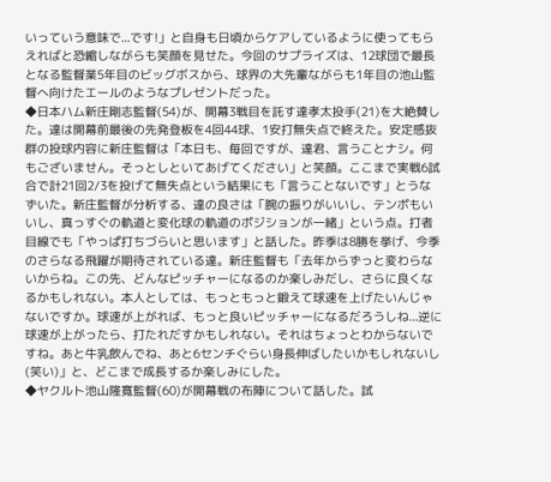いっていう意味で...です!」と自身も日頃からケアしているように使ってもらえればと恐縮しながらも笑顔を見せた。今回のサプライズは、12球団で最長となる監督業5年目のビッグボスから、球界の大先輩ながらも1年目の池山監督へ向けたエールのようなプレゼントだった。
◆日本ハム新庄剛志監督(54)が、開幕3戦目を託す達孝太投手(21)を大絶賛した。達は開幕前最後の先発登板を4回44球、1安打無失点で終えた。安定感抜群の投球内容に新庄監督は「本日も、毎回ですが、達君、言うことナシ。何もございません。そっとしといてあげてください」と笑顔。ここまで実戦6試合で計21回2/3を投げて無失点という結果にも「言うことないです」とうなずいた。新庄監督が分析する、達の良さは「腕の振りがいいし、テンポもいいし、真っすぐの軌道と変化球の軌道のポジションが一緒」という点。打者目線でも「やっぱ打ちづらいと思います」と話した。昨季は8勝を挙げ、今季のさらなる飛躍が期待されている達。新庄監督も「去年からずっと変わらないからね。この先、どんなピッチャーになるのか楽しみだし、さらに良くなるかもしれない。本人としては、もっともっと鍛えて球速を上げたいんじゃないですか。球速が上がれば、もっと良いピッチャーになるだろうしね...逆に球速が上がったら、打たれだすかもしれない。それはちょっとわからないですね。あと牛乳飲んでね、あと6センチぐらい身長伸ばしたいかもしれないし(笑い)」と、どこまで成長するか楽しみにした。
◆ヤクルト池山隆寛監督(60)が開幕戦の布陣について話した。試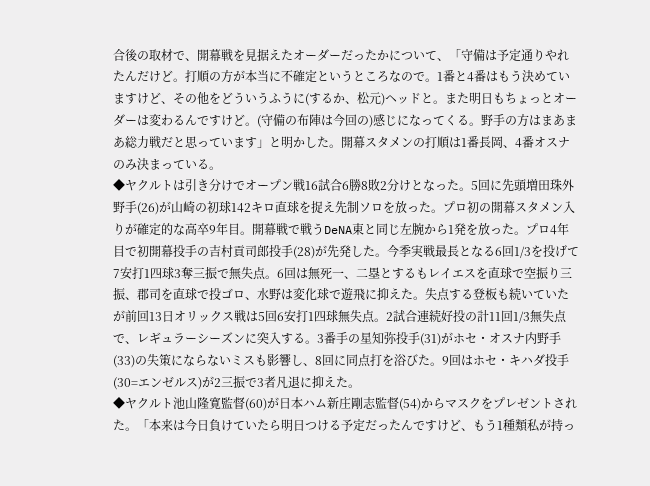合後の取材で、開幕戦を見据えたオーダーだったかについて、「守備は予定通りやれたんだけど。打順の方が本当に不確定というところなので。1番と4番はもう決めていますけど、その他をどういうふうに(するか、松元)ヘッドと。また明日もちょっとオーダーは変わるんですけど。(守備の布陣は今回の)感じになってくる。野手の方はまあまあ総力戦だと思っています」と明かした。開幕スタメンの打順は1番長岡、4番オスナのみ決まっている。
◆ヤクルトは引き分けでオープン戦16試合6勝8敗2分けとなった。5回に先頭増田珠外野手(26)が山崎の初球142キロ直球を捉え先制ソロを放った。プロ初の開幕スタメン入りが確定的な高卒9年目。開幕戦で戦うDeNA東と同じ左腕から1発を放った。プロ4年目で初開幕投手の吉村貢司郎投手(28)が先発した。今季実戦最長となる6回1/3を投げて7安打1四球3奪三振で無失点。6回は無死一、二塁とするもレイエスを直球で空振り三振、郡司を直球で投ゴロ、水野は変化球で遊飛に抑えた。失点する登板も続いていたが前回13日オリックス戦は5回6安打1四球無失点。2試合連続好投の計11回1/3無失点で、レギュラーシーズンに突入する。3番手の星知弥投手(31)がホセ・オスナ内野手(33)の失策にならないミスも影響し、8回に同点打を浴びた。9回はホセ・キハダ投手(30=エンゼルス)が2三振で3者凡退に抑えた。
◆ヤクルト池山隆寛監督(60)が日本ハム新庄剛志監督(54)からマスクをプレゼントされた。「本来は今日負けていたら明日つける予定だったんですけど、もう1種類私が持っ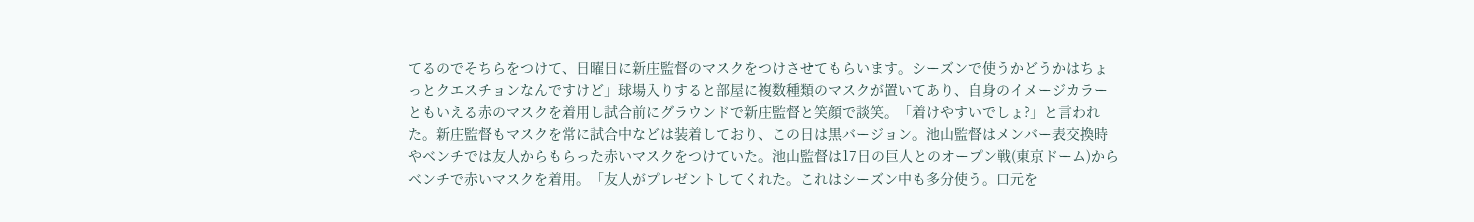てるのでそちらをつけて、日曜日に新庄監督のマスクをつけさせてもらいます。シーズンで使うかどうかはちょっとクエスチョンなんですけど」球場入りすると部屋に複数種類のマスクが置いてあり、自身のイメージカラーともいえる赤のマスクを着用し試合前にグラウンドで新庄監督と笑顔で談笑。「着けやすいでしょ?」と言われた。新庄監督もマスクを常に試合中などは装着しており、この日は黒バージョン。池山監督はメンバー表交換時やベンチでは友人からもらった赤いマスクをつけていた。池山監督は17日の巨人とのオープン戦(東京ドーム)からベンチで赤いマスクを着用。「友人がプレゼントしてくれた。これはシーズン中も多分使う。口元を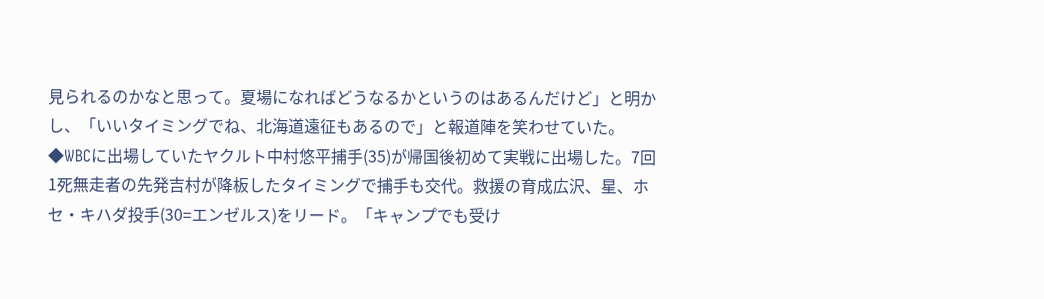見られるのかなと思って。夏場になればどうなるかというのはあるんだけど」と明かし、「いいタイミングでね、北海道遠征もあるので」と報道陣を笑わせていた。
◆WBCに出場していたヤクルト中村悠平捕手(35)が帰国後初めて実戦に出場した。7回1死無走者の先発吉村が降板したタイミングで捕手も交代。救援の育成広沢、星、ホセ・キハダ投手(30=エンゼルス)をリード。「キャンプでも受け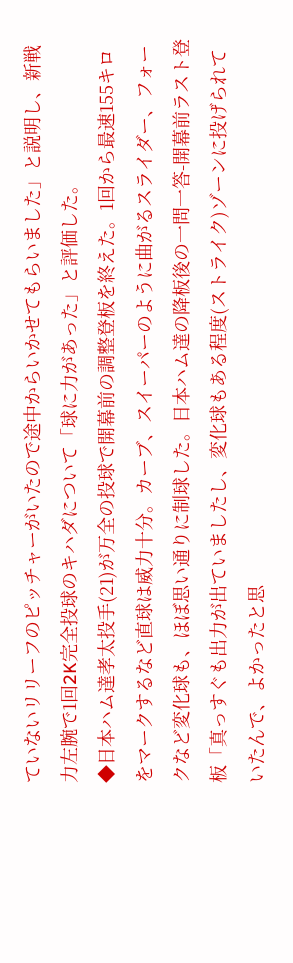ていないリリーフのピッチャーがいたので途中からいかせてもらいました」と説明し、新戦力左腕で1回2K完全投球のキハダについて「球に力があった」と評価した。
◆日本ハム達孝太投手(21)が万全の投球で開幕前の調整登板を終えた。1回から最速155キロをマークするなど直球は威力十分。カーブ、スイーパーのように曲がるスライダー、フォークなど変化球も、ほぼ思い通りに制球した。日本ハム達の降板後の一問一答-開幕前ラスト登板「真っすぐも出力が出ていましたし、変化球もある程度(ストライク)ゾーンに投げられていたんで、よかったと思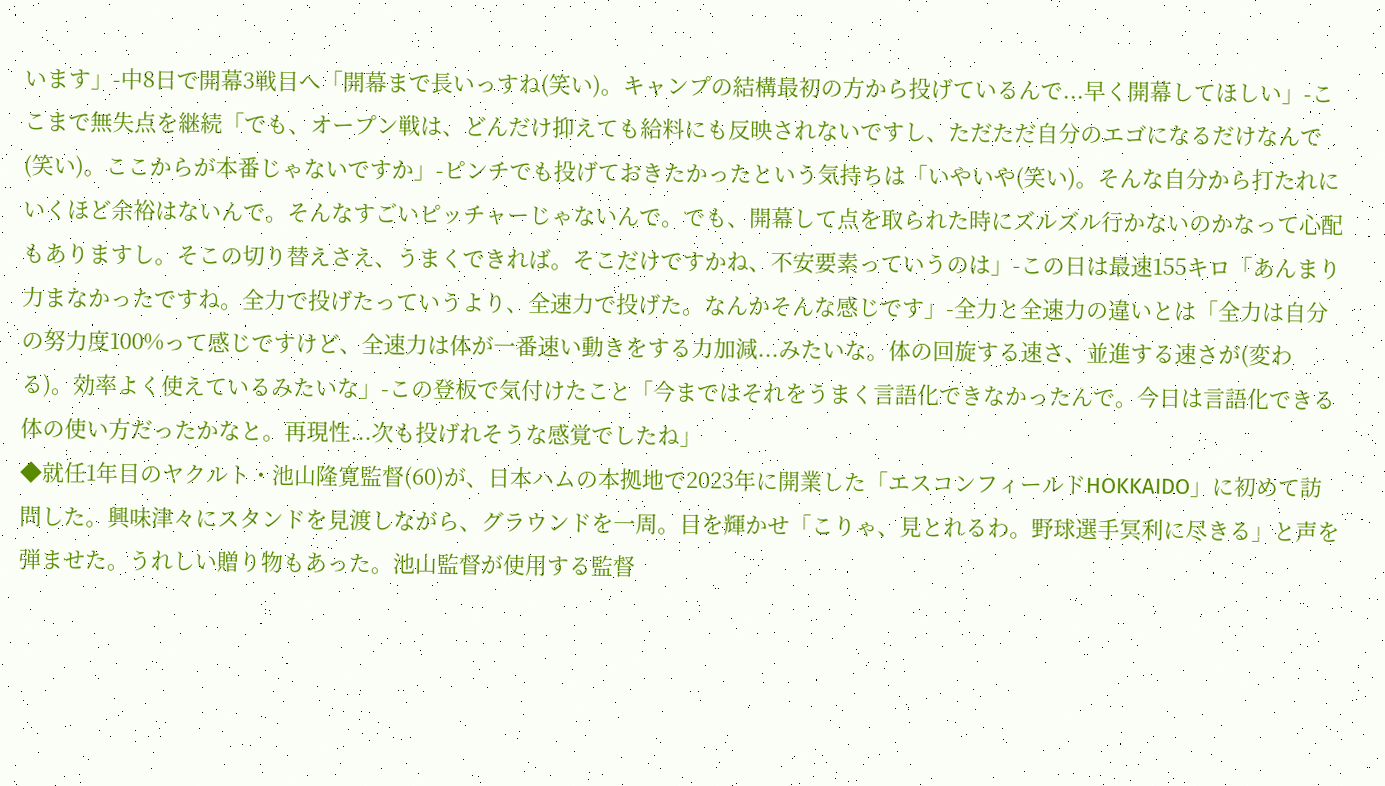います」-中8日で開幕3戦目へ「開幕まで長いっすね(笑い)。キャンプの結構最初の方から投げているんで...早く開幕してほしい」-ここまで無失点を継続「でも、オープン戦は、どんだけ抑えても給料にも反映されないですし、ただただ自分のエゴになるだけなんで(笑い)。ここからが本番じゃないですか」-ピンチでも投げておきたかったという気持ちは「いやいや(笑い)。そんな自分から打たれにいくほど余裕はないんで。そんなすごいピッチャーじゃないんで。でも、開幕して点を取られた時にズルズル行かないのかなって心配もありますし。そこの切り替えさえ、うまくできれば。そこだけですかね、不安要素っていうのは」-この日は最速155キロ「あんまり力まなかったですね。全力で投げたっていうより、全速力で投げた。なんかそんな感じです」-全力と全速力の違いとは「全力は自分の努力度100%って感じですけど、全速力は体が一番速い動きをする力加減...みたいな。体の回旋する速さ、並進する速さが(変わる)。効率よく使えているみたいな」-この登板で気付けたこと「今まではそれをうまく言語化できなかったんで。今日は言語化できる体の使い方だったかなと。再現性...次も投げれそうな感覚でしたね」
◆就任1年目のヤクルト・池山隆寛監督(60)が、日本ハムの本拠地で2023年に開業した「エスコンフィールドHOKKAIDO」に初めて訪問した。興味津々にスタンドを見渡しながら、グラウンドを一周。目を輝かせ「こりゃ、見とれるわ。野球選手冥利に尽きる」と声を弾ませた。うれしい贈り物もあった。池山監督が使用する監督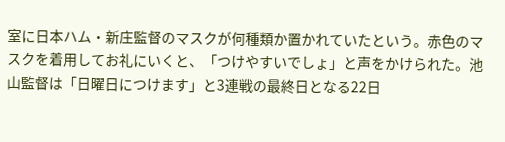室に日本ハム・新庄監督のマスクが何種類か置かれていたという。赤色のマスクを着用してお礼にいくと、「つけやすいでしょ」と声をかけられた。池山監督は「日曜日につけます」と3連戦の最終日となる22日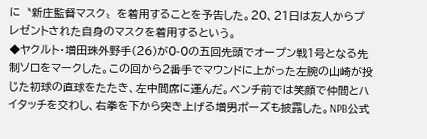に〝新庄監督マスク〟を着用することを予告した。20、21日は友人からプレゼントされた自身のマスクを着用するという。
◆ヤクルト・増田珠外野手(26)が0-0の五回先頭でオープン戦1号となる先制ソロをマークした。この回から2番手でマウンドに上がった左腕の山崎が投じた初球の直球をたたき、左中間席に運んだ。ベンチ前では笑顔で仲間とハイタッチを交わし、右拳を下から突き上げる増男ポーズも披露した。NPB公式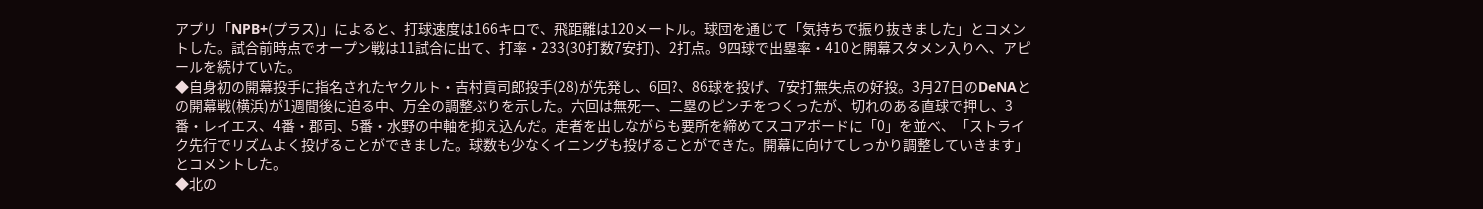アプリ「NPB+(プラス)」によると、打球速度は166キロで、飛距離は120メートル。球団を通じて「気持ちで振り抜きました」とコメントした。試合前時点でオープン戦は11試合に出て、打率・233(30打数7安打)、2打点。9四球で出塁率・410と開幕スタメン入りへ、アピールを続けていた。
◆自身初の開幕投手に指名されたヤクルト・吉村貢司郎投手(28)が先発し、6回?、86球を投げ、7安打無失点の好投。3月27日のDeNAとの開幕戦(横浜)が1週間後に迫る中、万全の調整ぶりを示した。六回は無死一、二塁のピンチをつくったが、切れのある直球で押し、3番・レイエス、4番・郡司、5番・水野の中軸を抑え込んだ。走者を出しながらも要所を締めてスコアボードに「0」を並べ、「ストライク先行でリズムよく投げることができました。球数も少なくイニングも投げることができた。開幕に向けてしっかり調整していきます」とコメントした。
◆北の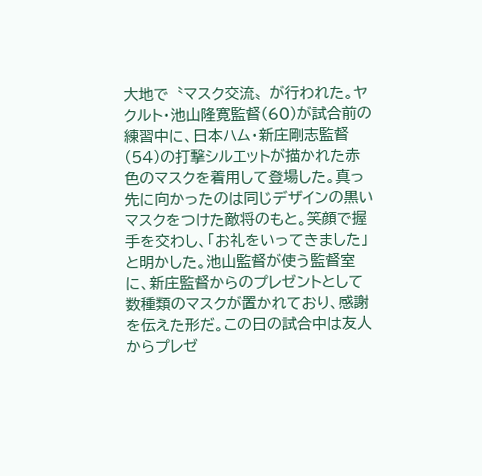大地で〝マスク交流〟が行われた。ヤクルト・池山隆寛監督(60)が試合前の練習中に、日本ハム・新庄剛志監督(54)の打撃シルエットが描かれた赤色のマスクを着用して登場した。真っ先に向かったのは同じデザインの黒いマスクをつけた敵将のもと。笑顔で握手を交わし、「お礼をいってきました」と明かした。池山監督が使う監督室に、新庄監督からのプレゼントとして数種類のマスクが置かれており、感謝を伝えた形だ。この日の試合中は友人からプレゼ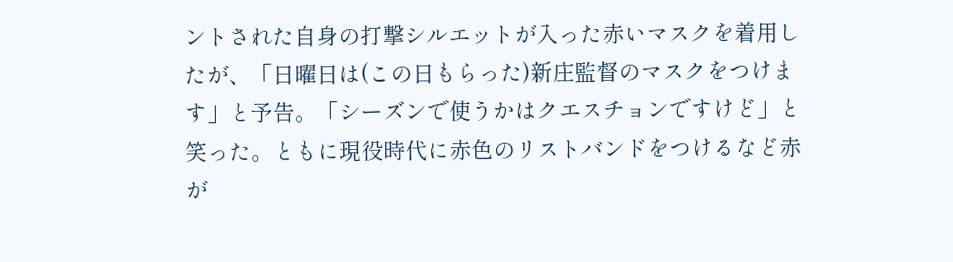ントされた自身の打撃シルエットが入った赤いマスクを着用したが、「日曜日は(この日もらった)新庄監督のマスクをつけます」と予告。「シーズンで使うかはクエスチョンですけど」と笑った。ともに現役時代に赤色のリストバンドをつけるなど赤が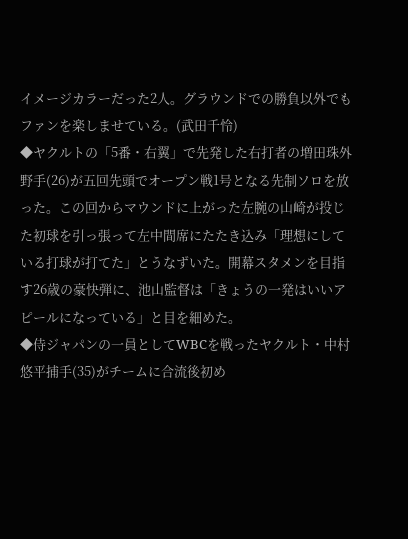イメージカラーだった2人。グラウンドでの勝負以外でもファンを楽しませている。(武田千怜)
◆ヤクルトの「5番・右翼」で先発した右打者の増田珠外野手(26)が五回先頭でオープン戦1号となる先制ソロを放った。この回からマウンドに上がった左腕の山崎が投じた初球を引っ張って左中間席にたたき込み「理想にしている打球が打てた」とうなずいた。開幕スタメンを目指す26歳の豪快弾に、池山監督は「きょうの一発はいいアピールになっている」と目を細めた。
◆侍ジャパンの一員としてWBCを戦ったヤクルト・中村悠平捕手(35)がチームに合流後初め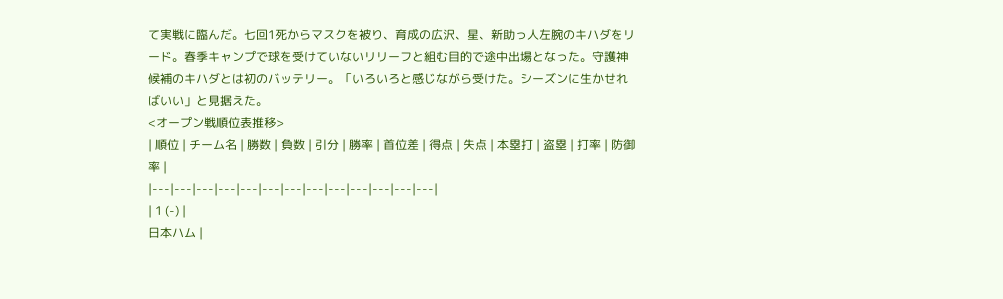て実戦に臨んだ。七回1死からマスクを被り、育成の広沢、星、新助っ人左腕のキハダをリード。春季キャンプで球を受けていないリリーフと組む目的で途中出場となった。守護神候補のキハダとは初のバッテリー。「いろいろと感じながら受けた。シーズンに生かせればいい」と見据えた。
<オープン戦順位表推移>
| 順位 | チーム名 | 勝数 | 負数 | 引分 | 勝率 | 首位差 | 得点 | 失点 | 本塁打 | 盗塁 | 打率 | 防御率 |
|---|---|---|---|---|---|---|---|---|---|---|---|---|
| 1 (-) |
日本ハム |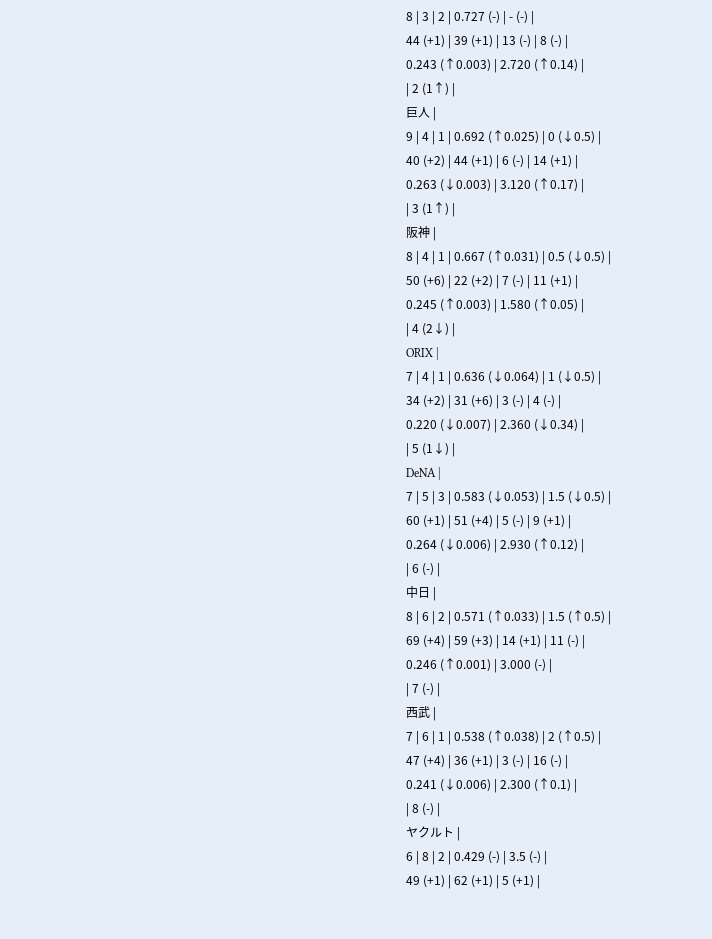8 | 3 | 2 | 0.727 (-) | - (-) |
44 (+1) | 39 (+1) | 13 (-) | 8 (-) |
0.243 (↑0.003) | 2.720 (↑0.14) |
| 2 (1↑) |
巨人 |
9 | 4 | 1 | 0.692 (↑0.025) | 0 (↓0.5) |
40 (+2) | 44 (+1) | 6 (-) | 14 (+1) |
0.263 (↓0.003) | 3.120 (↑0.17) |
| 3 (1↑) |
阪神 |
8 | 4 | 1 | 0.667 (↑0.031) | 0.5 (↓0.5) |
50 (+6) | 22 (+2) | 7 (-) | 11 (+1) |
0.245 (↑0.003) | 1.580 (↑0.05) |
| 4 (2↓) |
ORIX |
7 | 4 | 1 | 0.636 (↓0.064) | 1 (↓0.5) |
34 (+2) | 31 (+6) | 3 (-) | 4 (-) |
0.220 (↓0.007) | 2.360 (↓0.34) |
| 5 (1↓) |
DeNA |
7 | 5 | 3 | 0.583 (↓0.053) | 1.5 (↓0.5) |
60 (+1) | 51 (+4) | 5 (-) | 9 (+1) |
0.264 (↓0.006) | 2.930 (↑0.12) |
| 6 (-) |
中日 |
8 | 6 | 2 | 0.571 (↑0.033) | 1.5 (↑0.5) |
69 (+4) | 59 (+3) | 14 (+1) | 11 (-) |
0.246 (↑0.001) | 3.000 (-) |
| 7 (-) |
西武 |
7 | 6 | 1 | 0.538 (↑0.038) | 2 (↑0.5) |
47 (+4) | 36 (+1) | 3 (-) | 16 (-) |
0.241 (↓0.006) | 2.300 (↑0.1) |
| 8 (-) |
ヤクルト |
6 | 8 | 2 | 0.429 (-) | 3.5 (-) |
49 (+1) | 62 (+1) | 5 (+1) |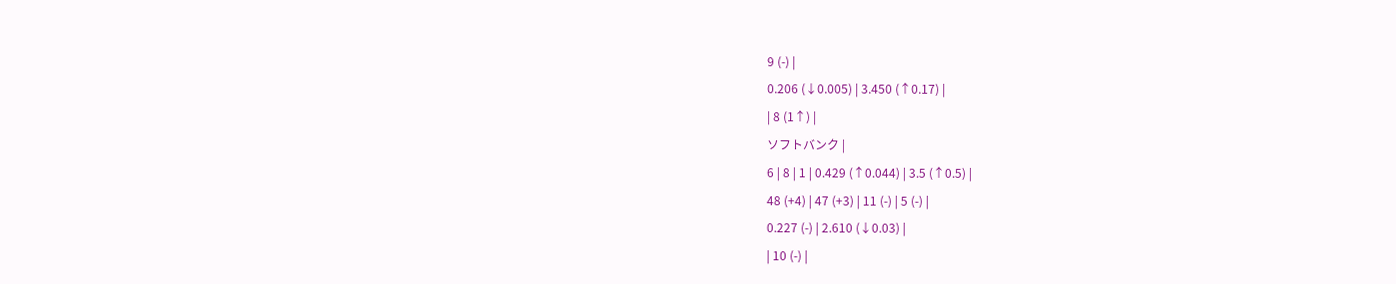9 (-) |
0.206 (↓0.005) | 3.450 (↑0.17) |
| 8 (1↑) |
ソフトバンク |
6 | 8 | 1 | 0.429 (↑0.044) | 3.5 (↑0.5) |
48 (+4) | 47 (+3) | 11 (-) | 5 (-) |
0.227 (-) | 2.610 (↓0.03) |
| 10 (-) |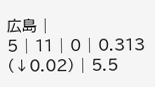広島 |
5 | 11 | 0 | 0.313 (↓0.02) | 5.5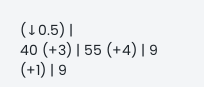(↓0.5) |
40 (+3) | 55 (+4) | 9 (+1) | 9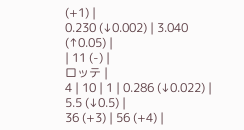(+1) |
0.230 (↓0.002) | 3.040 (↑0.05) |
| 11 (-) |
ロッテ |
4 | 10 | 1 | 0.286 (↓0.022) | 5.5 (↓0.5) |
36 (+3) | 56 (+4) |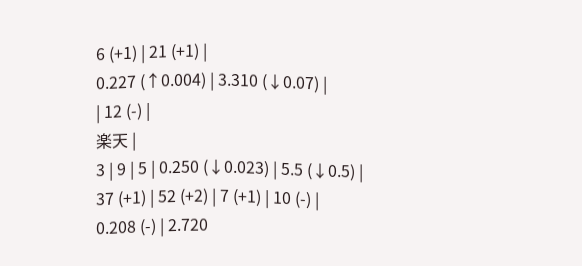6 (+1) | 21 (+1) |
0.227 (↑0.004) | 3.310 (↓0.07) |
| 12 (-) |
楽天 |
3 | 9 | 5 | 0.250 (↓0.023) | 5.5 (↓0.5) |
37 (+1) | 52 (+2) | 7 (+1) | 10 (-) |
0.208 (-) | 2.720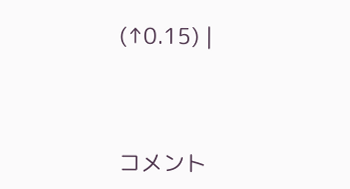(↑0.15) |



コメント